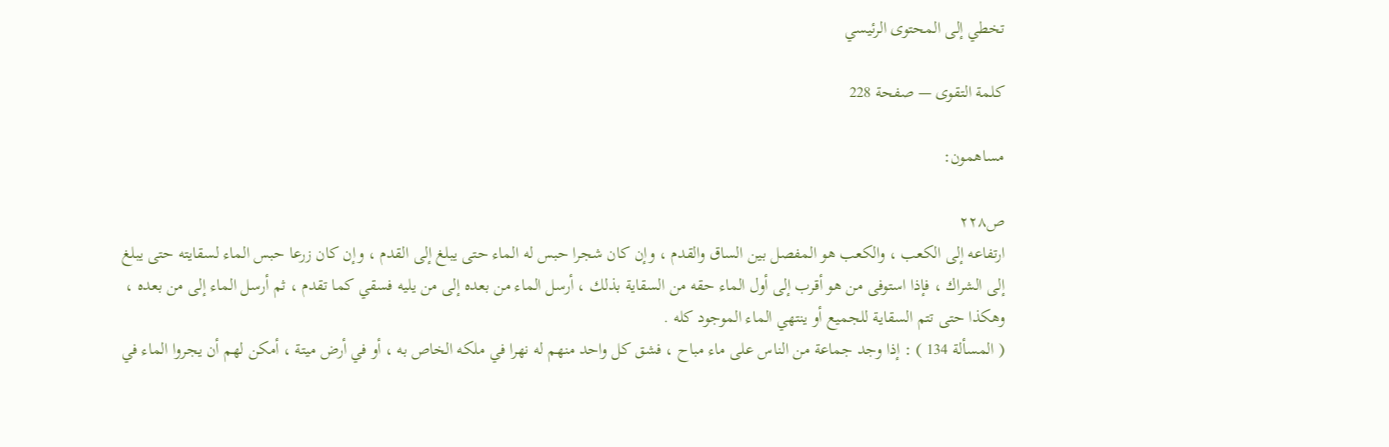تخطي إلى المحتوى الرئيسي

كلمة التقوى — صفحة 228

مساهمون:

ص٢٢٨
ارتفاعه إلى الكعب ، والكعب هو المفصل بين الساق والقدم ، وإن كان شجرا حبس له الماء حتى يبلغ إلى القدم ، وإن كان زرعا حبس الماء لسقايته حتى يبلغ إلى الشراك ، فإذا استوفى من هو أقرب إلى أول الماء حقه من السقاية بذلك ، أرسل الماء من بعده إلى من يليه فسقي كما تقدم ، ثم أرسل الماء إلى من بعده ، وهكذا حتى تتم السقاية للجميع أو ينتهي الماء الموجود كله .
( المسألة 134 ) : إذا وجد جماعة من الناس على ماء مباح ، فشق كل واحد منهم له نهرا في ملكه الخاص به ، أو في أرض ميتة ، أمكن لهم أن يجروا الماء في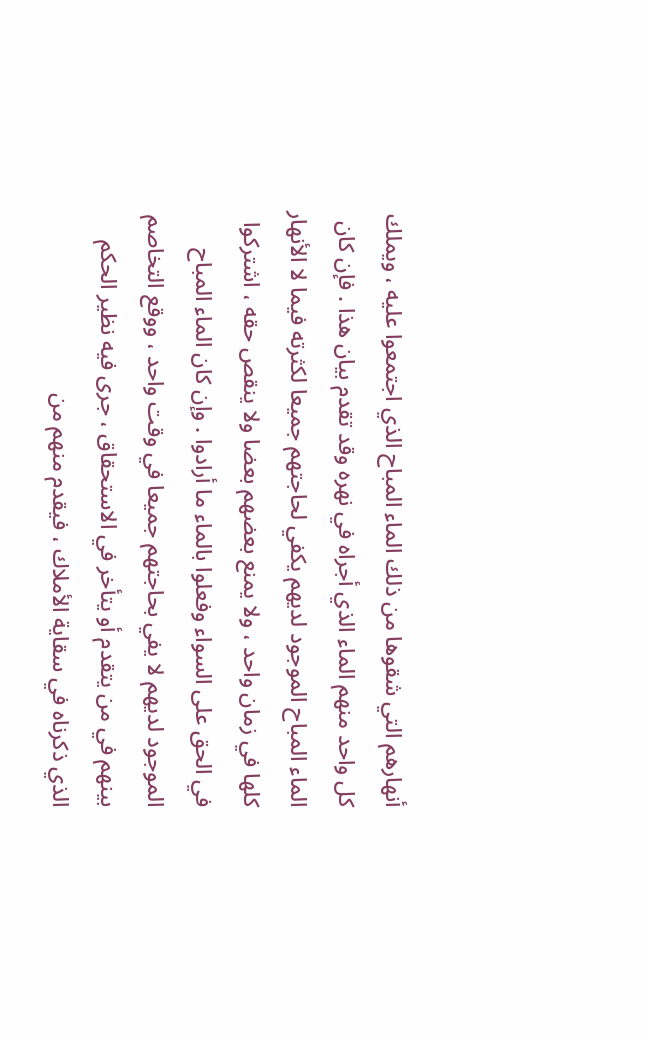أنهارهم التي شقوها من ذلك الماء المباح الذي اجتمعوا عليه ، ويملك كل واحد منهم الماء الذي أجراه في نهره وقد تقدم بيان هذا . فإن كان الماء المباح الموجود لديهم يكفي لحاجتهم جميعا لكثرته فيما لا الأنهار كلها في زمان واحد ، ولا يمنع بعضهم بعضا ولا ينقص حقه ، اشتركوا في الحق على السواء وفعلوا بالماء ما أرادوا . وإن كان الماء المباح الموجود لديهم لا يفي بحاجتهم جميعا في وقت واحد ، ووقع التخاصم بينهم في من يتقدم أو يتأخر في الاستحقاق ، جرى فيه نظير الحكم الذي ذكرناه في سقاية الأملاك ، فيقدم منهم من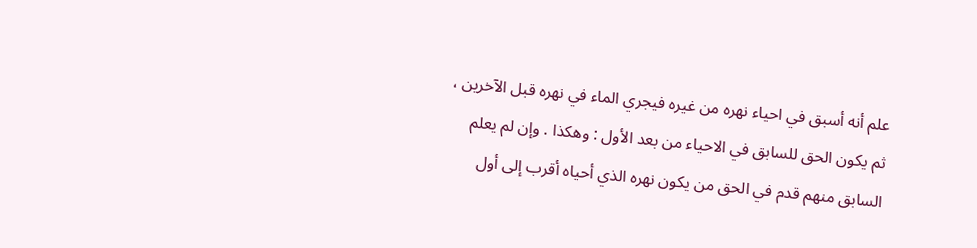علم أنه أسبق في احياء نهره من غيره فيجري الماء في نهره قبل الآخرين ، ثم يكون الحق للسابق في الاحياء من بعد الأول : وهكذا . وإن لم يعلم السابق منهم قدم في الحق من يكون نهره الذي أحياه أقرب إلى أول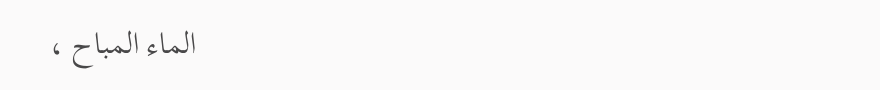الماء المباح ،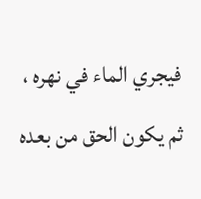فيجري الماء في نهره ، ثم يكون الحق من بعده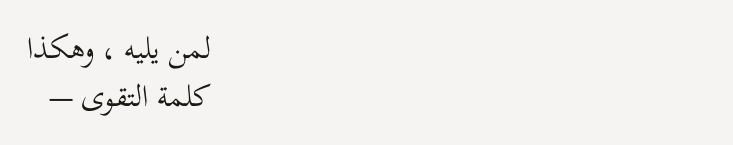لمن يليه ، وهكذا
كلمة التقوى —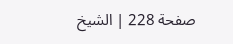صفحة 228 | الشيخ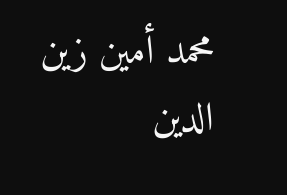محمد أمين زين الدين